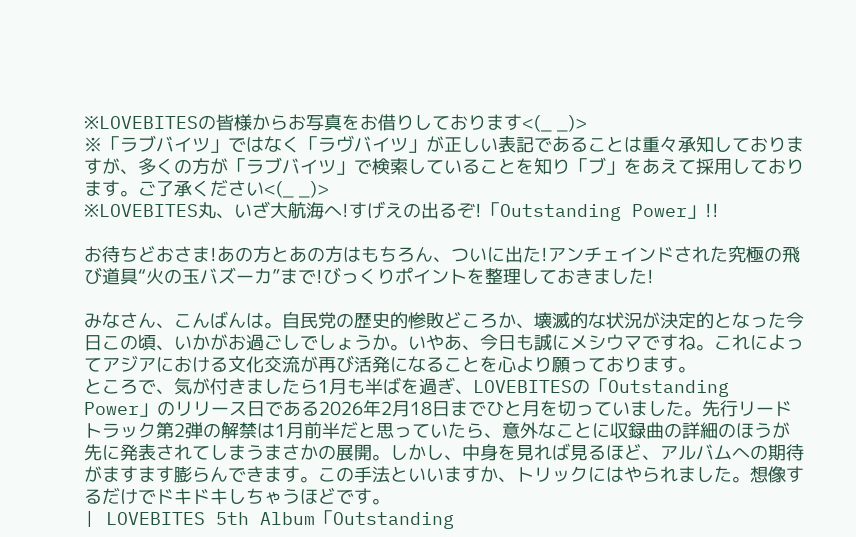※LOVEBITESの皆様からお写真をお借りしております<(_ _)>
※「ラブバイツ」ではなく「ラヴバイツ」が正しい表記であることは重々承知しておりますが、多くの方が「ラブバイツ」で検索していることを知り「ブ」をあえて採用しております。ご了承ください<(_ _)>
※LOVEBITES丸、いざ大航海へ!すげえの出るぞ!「Outstanding Power」!!

お待ちどおさま!あの方とあの方はもちろん、ついに出た!アンチェインドされた究極の飛び道具“火の玉バズーカ”まで!びっくりポイントを整理しておきました!

みなさん、こんばんは。自民党の歴史的惨敗どころか、壊滅的な状況が決定的となった今日この頃、いかがお過ごしでしょうか。いやあ、今日も誠にメシウマですね。これによってアジアにおける文化交流が再び活発になることを心より願っております。
ところで、気が付きましたら1月も半ばを過ぎ、LOVEBITESの「Outstanding Power」のリリース日である2026年2月18日までひと月を切っていました。先行リードトラック第2弾の解禁は1月前半だと思っていたら、意外なことに収録曲の詳細のほうが先に発表されてしまうまさかの展開。しかし、中身を見れば見るほど、アルバムへの期待がますます膨らんできます。この手法といいますか、トリックにはやられました。想像するだけでドキドキしちゃうほどです。
| LOVEBITES 5th Album「Outstanding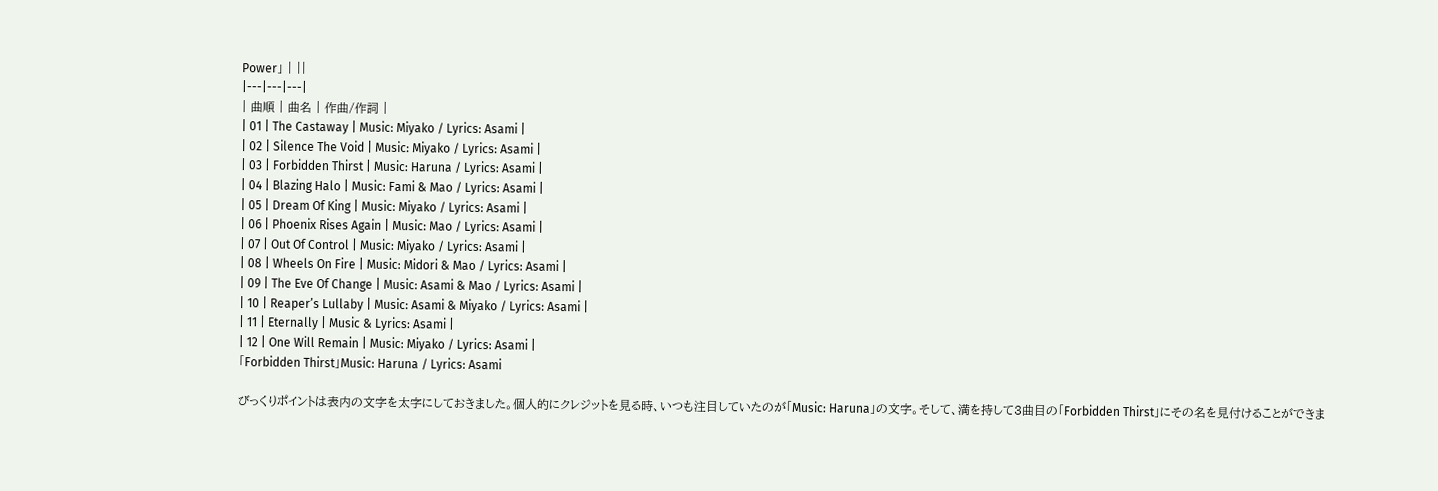Power」 | ||
|---|---|---|
| 曲順 | 曲名 | 作曲/作詞 |
| 01 | The Castaway | Music: Miyako / Lyrics: Asami |
| 02 | Silence The Void | Music: Miyako / Lyrics: Asami |
| 03 | Forbidden Thirst | Music: Haruna / Lyrics: Asami |
| 04 | Blazing Halo | Music: Fami & Mao / Lyrics: Asami |
| 05 | Dream Of King | Music: Miyako / Lyrics: Asami |
| 06 | Phoenix Rises Again | Music: Mao / Lyrics: Asami |
| 07 | Out Of Control | Music: Miyako / Lyrics: Asami |
| 08 | Wheels On Fire | Music: Midori & Mao / Lyrics: Asami |
| 09 | The Eve Of Change | Music: Asami & Mao / Lyrics: Asami |
| 10 | Reaper’s Lullaby | Music: Asami & Miyako / Lyrics: Asami |
| 11 | Eternally | Music & Lyrics: Asami |
| 12 | One Will Remain | Music: Miyako / Lyrics: Asami |
「Forbidden Thirst」Music: Haruna / Lyrics: Asami

びっくりポイントは表内の文字を太字にしておきました。個人的にクレジットを見る時、いつも注目していたのが「Music: Haruna」の文字。そして、満を持して3曲目の「Forbidden Thirst」にその名を見付けることができま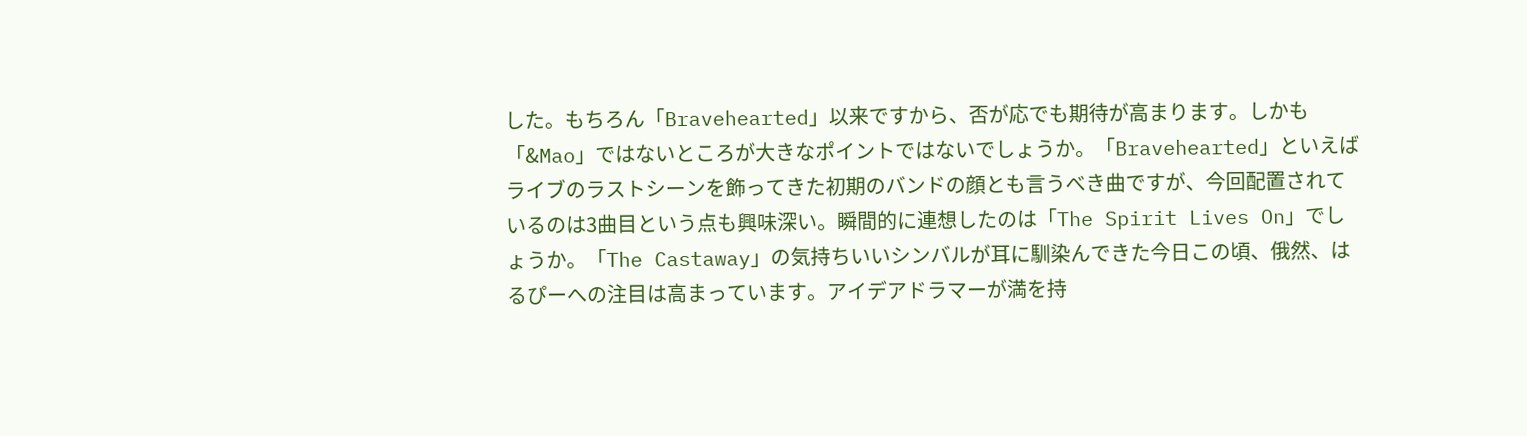した。もちろん「Bravehearted」以来ですから、否が応でも期待が高まります。しかも「&Mao」ではないところが大きなポイントではないでしょうか。「Bravehearted」といえばライブのラストシーンを飾ってきた初期のバンドの顔とも言うべき曲ですが、今回配置されているのは3曲目という点も興味深い。瞬間的に連想したのは「The Spirit Lives On」でしょうか。「The Castaway」の気持ちいいシンバルが耳に馴染んできた今日この頃、俄然、はるぴーへの注目は高まっています。アイデアドラマーが満を持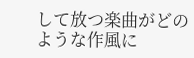して放つ楽曲がどのような作風に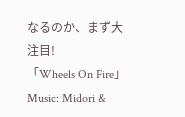なるのか、まず大注目!
「Wheels On Fire」Music: Midori &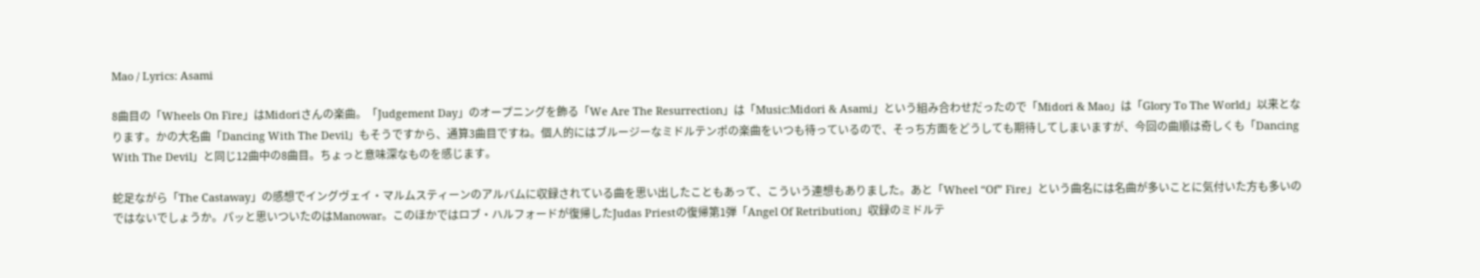Mao / Lyrics: Asami

8曲目の「Wheels On Fire」はMidoriさんの楽曲。「Judgement Day」のオープニングを飾る「We Are The Resurrection」は「Music:Midori & Asami」という組み合わせだったので「Midori & Mao」は「Glory To The World」以来となります。かの大名曲「Dancing With The Devil」もそうですから、通算3曲目ですね。個人的にはブルージーなミドルテンポの楽曲をいつも待っているので、そっち方面をどうしても期待してしまいますが、今回の曲順は奇しくも「Dancing With The Devil」と同じ12曲中の8曲目。ちょっと意味深なものを感じます。

蛇足ながら「The Castaway」の感想でイングヴェイ・マルムスティーンのアルバムに収録されている曲を思い出したこともあって、こういう連想もありました。あと「Wheel “Of” Fire」という曲名には名曲が多いことに気付いた方も多いのではないでしょうか。パッと思いついたのはManowar。このほかではロブ・ハルフォードが復帰したJudas Priestの復帰第1弾「Angel Of Retribution」収録のミドルテ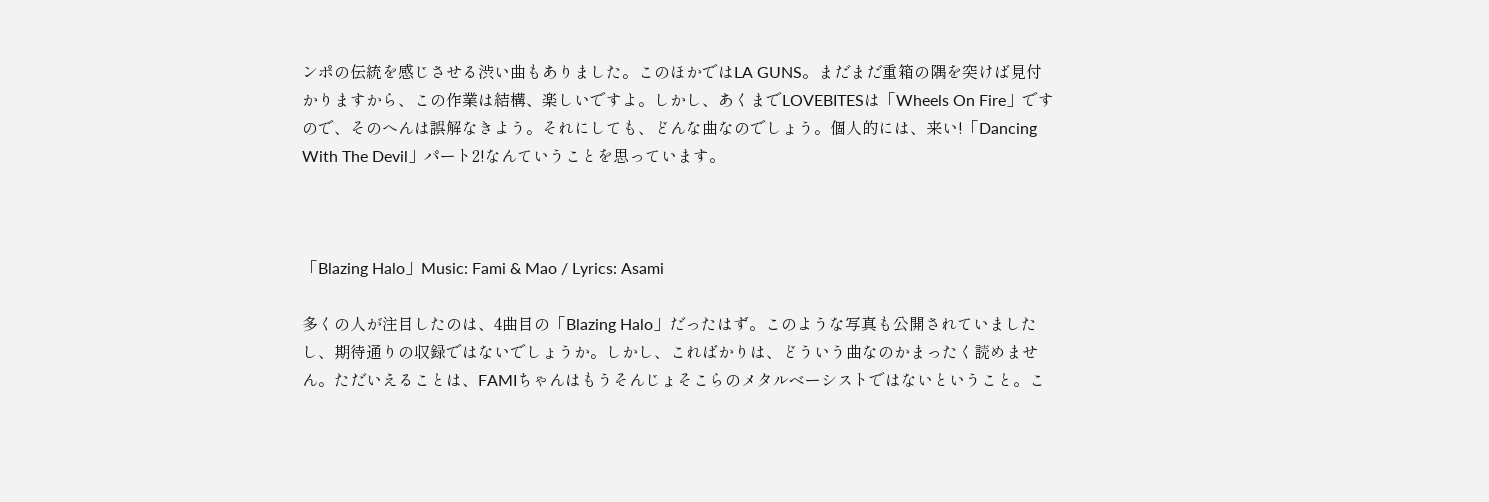ンポの伝統を感じさせる渋い曲もありました。このほかではLA GUNS。まだまだ重箱の隅を突けば見付かりますから、この作業は結構、楽しいですよ。しかし、あくまでLOVEBITESは「Wheels On Fire」ですので、そのへんは誤解なきよう。それにしても、どんな曲なのでしょう。個人的には、来い!「Dancing With The Devil」パート2!なんていうことを思っています。



「Blazing Halo」Music: Fami & Mao / Lyrics: Asami

多くの人が注目したのは、4曲目の「Blazing Halo」だったはず。このような写真も公開されていましたし、期待通りの収録ではないでしょうか。しかし、こればかりは、どういう曲なのかまったく読めません。ただいえることは、FAMIちゃんはもうそんじょそこらのメタルベーシストではないということ。こ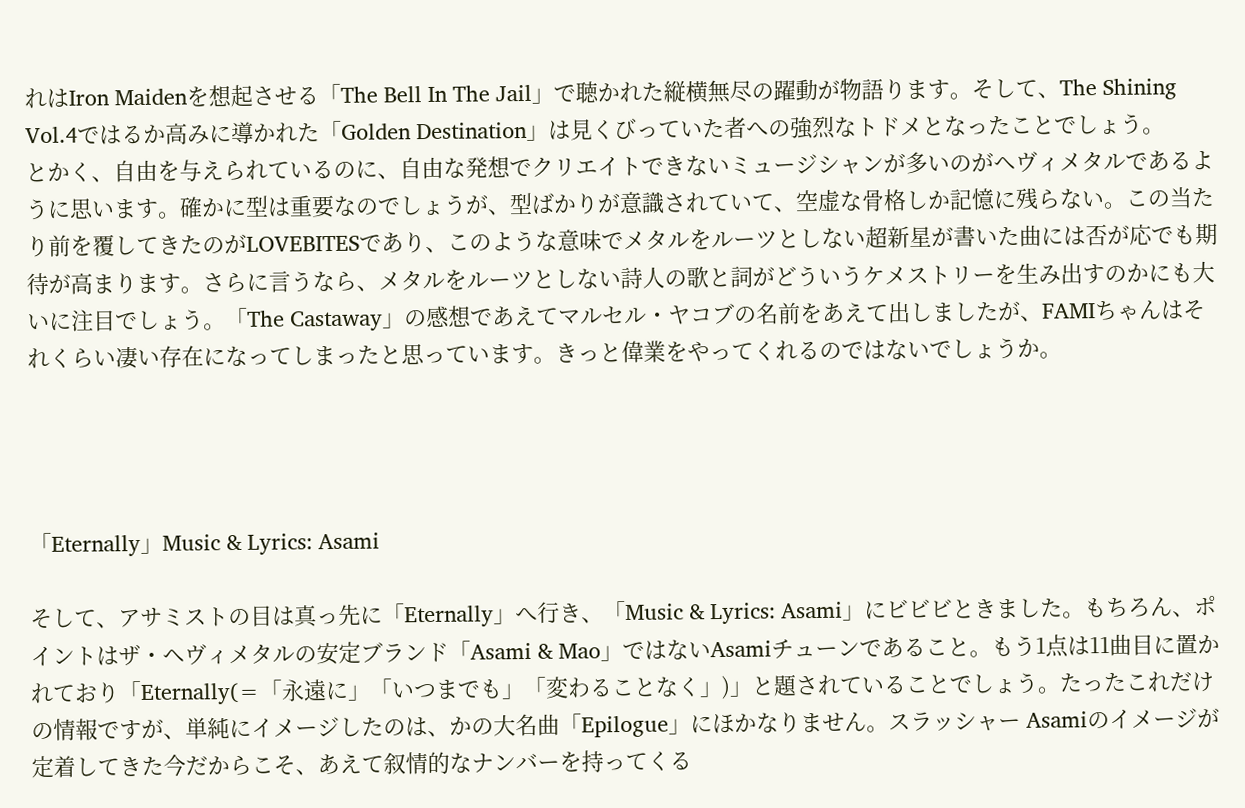れはIron Maidenを想起させる「The Bell In The Jail」で聴かれた縦横無尽の躍動が物語ります。そして、The Shining Vol.4ではるか高みに導かれた「Golden Destination」は見くびっていた者への強烈なトドメとなったことでしょう。
とかく、自由を与えられているのに、自由な発想でクリエイトできないミュージシャンが多いのがヘヴィメタルであるように思います。確かに型は重要なのでしょうが、型ばかりが意識されていて、空虚な骨格しか記憶に残らない。この当たり前を覆してきたのがLOVEBITESであり、このような意味でメタルをルーツとしない超新星が書いた曲には否が応でも期待が高まります。さらに言うなら、メタルをルーツとしない詩人の歌と詞がどういうケメストリーを生み出すのかにも大いに注目でしょう。「The Castaway」の感想であえてマルセル・ヤコブの名前をあえて出しましたが、FAMIちゃんはそれくらい凄い存在になってしまったと思っています。きっと偉業をやってくれるのではないでしょうか。




「Eternally」Music & Lyrics: Asami

そして、アサミストの目は真っ先に「Eternally」へ行き、「Music & Lyrics: Asami」にビビビときました。もちろん、ポイントはザ・ヘヴィメタルの安定ブランド「Asami & Mao」ではないAsamiチューンであること。もう1点は11曲目に置かれており「Eternally(=「永遠に」「いつまでも」「変わることなく」)」と題されていることでしょう。たったこれだけの情報ですが、単純にイメージしたのは、かの大名曲「Epilogue」にほかなりません。スラッシャー Asamiのイメージが定着してきた今だからこそ、あえて叙情的なナンバーを持ってくる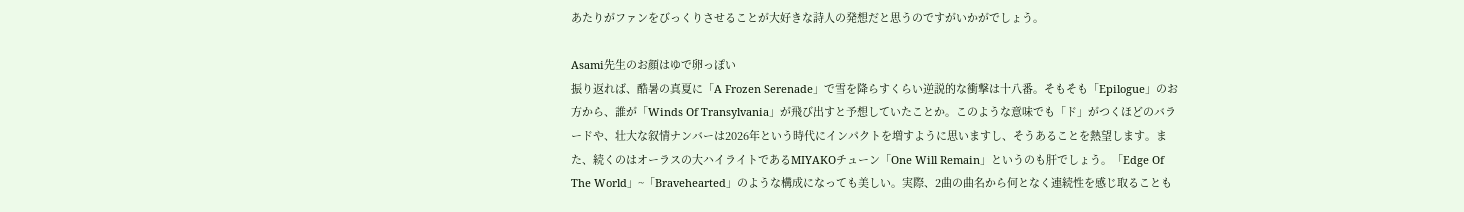あたりがファンをびっくりさせることが大好きな詩人の発想だと思うのですがいかがでしょう。

Asami先生のお顔はゆで卵っぽい
振り返れば、酷暑の真夏に「A Frozen Serenade」で雪を降らすくらい逆説的な衝撃は十八番。そもそも「Epilogue」のお方から、誰が「Winds Of Transylvania」が飛び出すと予想していたことか。このような意味でも「ド」がつくほどのバラードや、壮大な叙情ナンバーは2026年という時代にインパクトを増すように思いますし、そうあることを熱望します。また、続くのはオーラスの大ハイライトであるMIYAKOチューン「One Will Remain」というのも肝でしょう。「Edge Of The World」~「Bravehearted」のような構成になっても美しい。実際、2曲の曲名から何となく連続性を感じ取ることも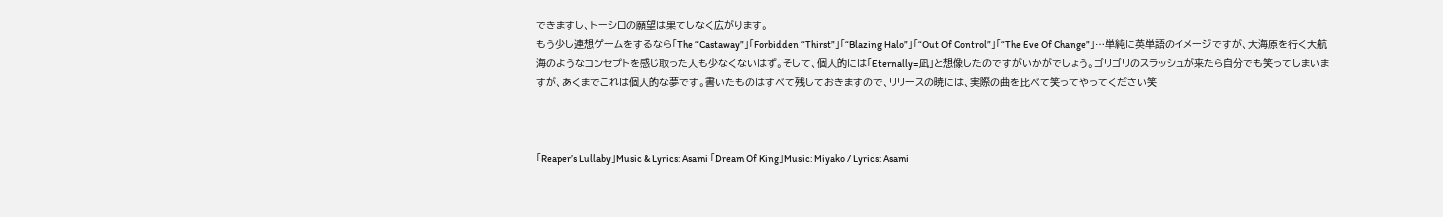できますし、トーシロの願望は果てしなく広がります。
もう少し連想ゲームをするなら「The “Castaway”」「Forbidden “Thirst”」「“Blazing Halo”」「“Out Of Control”」「“The Eve Of Change”」…単純に英単語のイメージですが、大海原を行く大航海のようなコンセプトを感じ取った人も少なくないはず。そして、個人的には「Eternally=凪」と想像したのですがいかがでしょう。ゴリゴリのスラッシュが来たら自分でも笑ってしまいますが、あくまでこれは個人的な夢です。書いたものはすべて残しておきますので、リリースの暁には、実際の曲を比べて笑ってやってください笑



「Reaper’s Lullaby」Music & Lyrics: Asami 「Dream Of King」Music: Miyako / Lyrics: Asami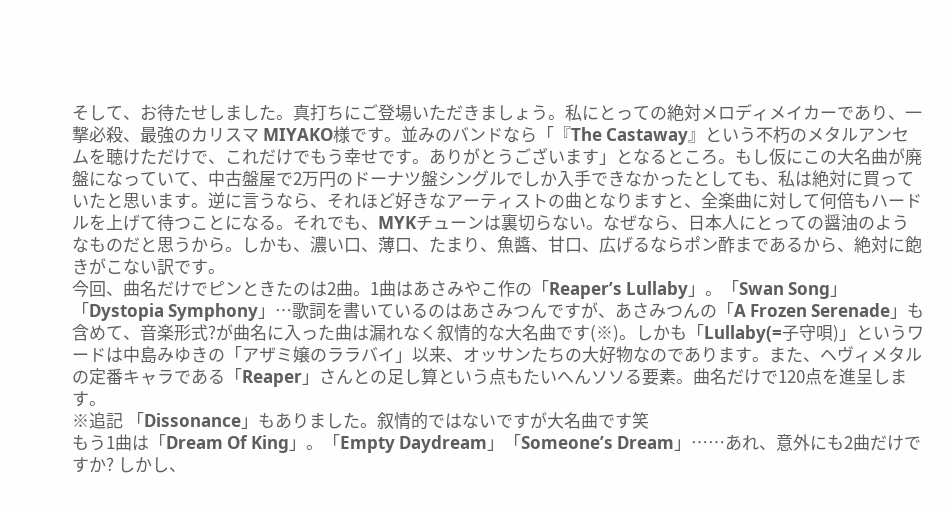そして、お待たせしました。真打ちにご登場いただきましょう。私にとっての絶対メロディメイカーであり、一撃必殺、最強のカリスマ MIYAKO様です。並みのバンドなら「『The Castaway』という不朽のメタルアンセムを聴けただけで、これだけでもう幸せです。ありがとうございます」となるところ。もし仮にこの大名曲が廃盤になっていて、中古盤屋で2万円のドーナツ盤シングルでしか入手できなかったとしても、私は絶対に買っていたと思います。逆に言うなら、それほど好きなアーティストの曲となりますと、全楽曲に対して何倍もハードルを上げて待つことになる。それでも、MYKチューンは裏切らない。なぜなら、日本人にとっての醤油のようなものだと思うから。しかも、濃い口、薄口、たまり、魚醬、甘口、広げるならポン酢まであるから、絶対に飽きがこない訳です。
今回、曲名だけでピンときたのは2曲。1曲はあさみやこ作の「Reaper’s Lullaby」。「Swan Song」「Dystopia Symphony」…歌詞を書いているのはあさみつんですが、あさみつんの「A Frozen Serenade」も含めて、音楽形式?が曲名に入った曲は漏れなく叙情的な大名曲です(※)。しかも「Lullaby(=子守唄)」というワードは中島みゆきの「アザミ嬢のララバイ」以来、オッサンたちの大好物なのであります。また、ヘヴィメタルの定番キャラである「Reaper」さんとの足し算という点もたいへんソソる要素。曲名だけで120点を進呈します。
※追記 「Dissonance」もありました。叙情的ではないですが大名曲です笑
もう1曲は「Dream Of King」。「Empty Daydream」「Someone’s Dream」……あれ、意外にも2曲だけですか? しかし、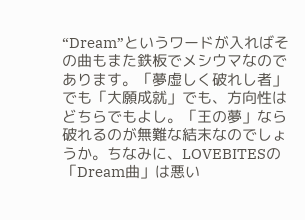“Dream”というワードが入ればその曲もまた鉄板でメシウマなのであります。「夢虚しく破れし者」でも「大願成就」でも、方向性はどちらでもよし。「王の夢」なら破れるのが無難な結末なのでしょうか。ちなみに、LOVEBITESの「Dream曲」は悪い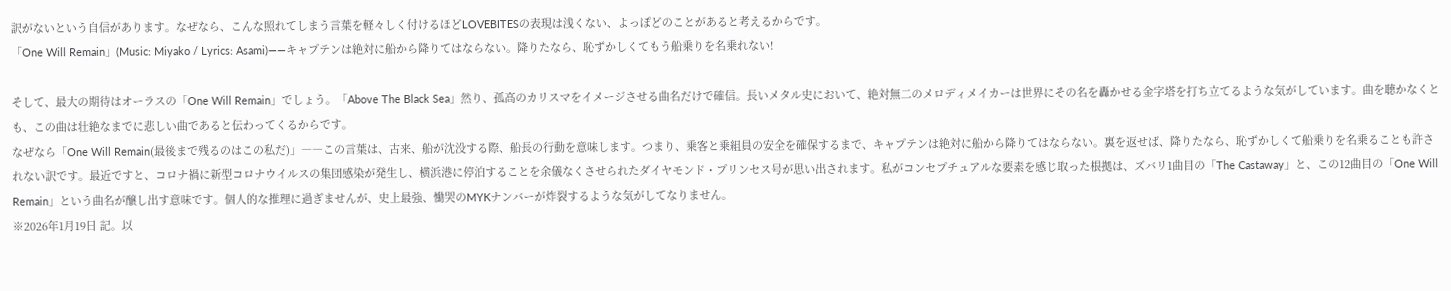訳がないという自信があります。なぜなら、こんな照れてしまう言葉を軽々しく付けるほどLOVEBITESの表現は浅くない、よっぽどのことがあると考えるからです。
「One Will Remain」(Music: Miyako / Lyrics: Asami)――キャプテンは絶対に船から降りてはならない。降りたなら、恥ずかしくてもう船乗りを名乗れない!

そして、最大の期待はオーラスの「One Will Remain」でしょう。「Above The Black Sea」然り、孤高のカリスマをイメージさせる曲名だけで確信。長いメタル史において、絶対無二のメロディメイカーは世界にその名を轟かせる金字塔を打ち立てるような気がしています。曲を聴かなくとも、この曲は壮絶なまでに悲しい曲であると伝わってくるからです。
なぜなら「One Will Remain(最後まで残るのはこの私だ)」――この言葉は、古来、船が沈没する際、船長の行動を意味します。つまり、乗客と乗組員の安全を確保するまで、キャプテンは絶対に船から降りてはならない。裏を返せば、降りたなら、恥ずかしくて船乗りを名乗ることも許されない訳です。最近ですと、コロナ禍に新型コロナウイルスの集団感染が発生し、横浜港に停泊することを余儀なくさせられたダイヤモンド・プリンセス号が思い出されます。私がコンセプチュアルな要素を感じ取った根拠は、ズバリ1曲目の「The Castaway」と、この12曲目の「One Will Remain」という曲名が醸し出す意味です。個人的な推理に過ぎませんが、史上最強、慟哭のMYKナンバーが炸裂するような気がしてなりません。
※2026年1月19日 記。以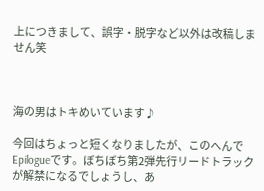上につきまして、誤字・脱字など以外は改稿しません笑



海の男はトキめいています♪

今回はちょっと短くなりましたが、このへんでEpilogueです。ぼちぼち第2弾先行リードトラックが解禁になるでしょうし、あ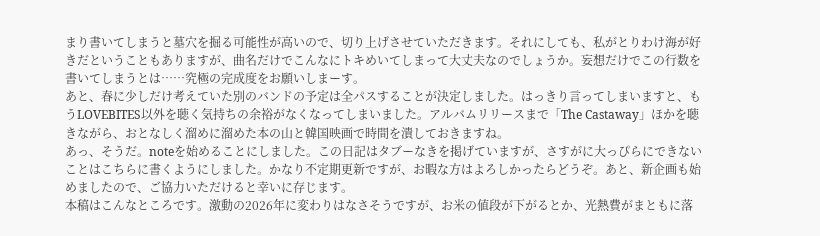まり書いてしまうと墓穴を掘る可能性が高いので、切り上げさせていただきます。それにしても、私がとりわけ海が好きだということもありますが、曲名だけでこんなにトキめいてしまって大丈夫なのでしょうか。妄想だけでこの行数を書いてしまうとは……究極の完成度をお願いしまーす。
あと、春に少しだけ考えていた別のバンドの予定は全パスすることが決定しました。はっきり言ってしまいますと、もうLOVEBITES以外を聴く気持ちの余裕がなくなってしまいました。アルバムリリースまで「The Castaway」ほかを聴きながら、おとなしく溜めに溜めた本の山と韓国映画で時間を潰しておきますね。
あっ、そうだ。noteを始めることにしました。この日記はタブーなきを掲げていますが、さすがに大っぴらにできないことはこちらに書くようにしました。かなり不定期更新ですが、お暇な方はよろしかったらどうぞ。あと、新企画も始めましたので、ご協力いただけると幸いに存じます。
本稿はこんなところです。激動の2026年に変わりはなさそうですが、お米の値段が下がるとか、光熱費がまともに落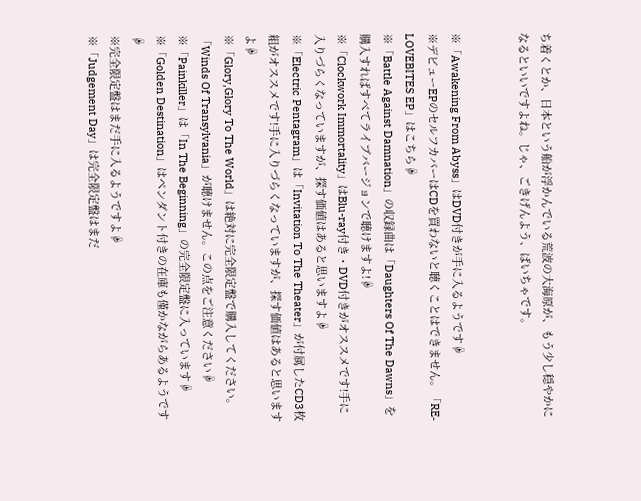ち着くとか、日本という船が浮かんでいる荒波の大海原が、もう少し穏やかになるといいですよね。じゃ、ごきげんよう、ばいちゃです。


※「Awakening From Abyss」はDVD付きが手に入るようです☟
※デビューEPのセルフカバーはCDを買わないと聴くことはできません。「RE‐LOVEBITES EP」はこちら☟
※「Battle Against Damnation」の収録曲は「Daughters Of The Dawns」を購入すればすべてライブバージョンで聴けますよ!☟
※「Clockwork Immortality」はBlu-ray付き・DVD付きがオススメです!手に入りづらくなっていますが、探す価値はあると思いますよ☟
※「Electric Pentagram」は「Invitation To The Theater」が付属したCD3枚組がオススメです!手に入りづらくなっていますが、探す価値はあると思いますよ☟
※「Glory,Glory To The World」は絶対に完全限定盤で購入してください。「Winds Of Transylvania」が聴けません。この点をご注意ください☟
※「Painkiller」は「In The Beginning」の完全限定盤に入っています☟
※「Golden Destination」はペンダント付きの在庫も僅かながらあるようです☟
※完全限定盤はまだ手に入るようですよ☟
※「Judgement Day」は完全限定盤はまだ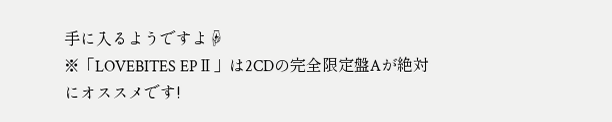手に入るようですよ☟
※「LOVEBITES EPⅡ」は2CDの完全限定盤Aが絶対にオススメです!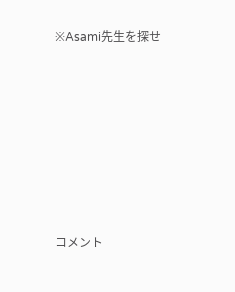※Asami先生を探せ







コメント